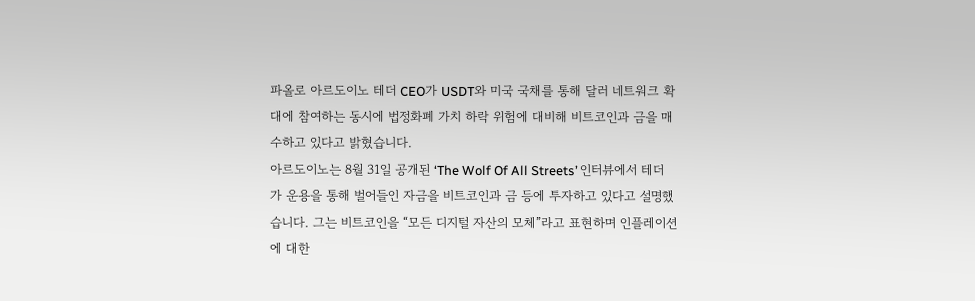파올로 아르도이노 테더 CEO가 USDT와 미국 국채를 통해 달러 네트워크 확대에 참여하는 동시에 법정화폐 가치 하락 위험에 대비해 비트코인과 금을 매수하고 있다고 밝혔습니다.
아르도이노는 8월 31일 공개된 ‘The Wolf Of All Streets’ 인터뷰에서 테더가 운용을 통해 벌어들인 자금을 비트코인과 금 등에 투자하고 있다고 설명했습니다. 그는 비트코인을 “모든 디지털 자산의 모체”라고 표현하며 인플레이션에 대한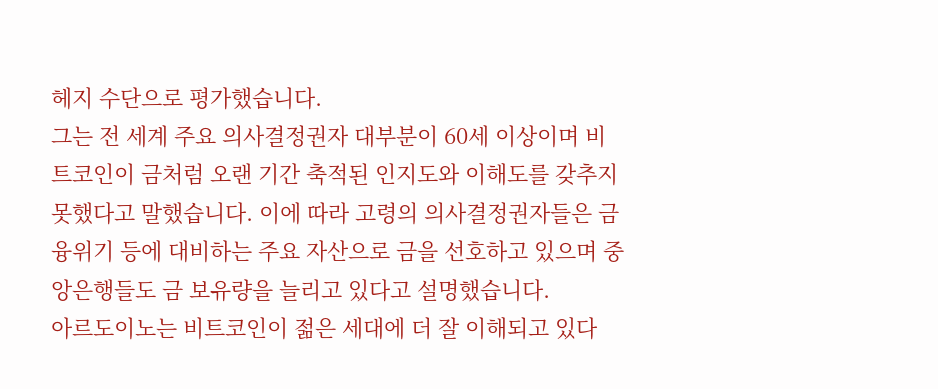헤지 수단으로 평가했습니다.
그는 전 세계 주요 의사결정권자 대부분이 60세 이상이며 비트코인이 금처럼 오랜 기간 축적된 인지도와 이해도를 갖추지 못했다고 말했습니다. 이에 따라 고령의 의사결정권자들은 금융위기 등에 대비하는 주요 자산으로 금을 선호하고 있으며 중앙은행들도 금 보유량을 늘리고 있다고 설명했습니다.
아르도이노는 비트코인이 젊은 세대에 더 잘 이해되고 있다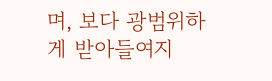며, 보다 광범위하게 받아들여지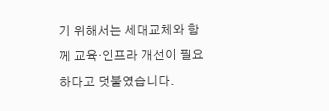기 위해서는 세대교체와 함께 교육·인프라 개선이 필요하다고 덧붙였습니다.